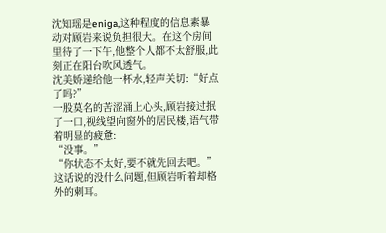沈知瑶是eniga,这种程度的信息素暴动对顾岩来说负担很大。在这个房间里待了一下午,他整个人都不太舒服,此刻正在阳台吹风透气。
沈美娇递给他一杯水,轻声关切:“好点了吗?”
一股莫名的苦涩涌上心头,顾岩接过抿了一口,视线望向窗外的居民楼,语气带着明显的疲惫:
“没事。”
“你状态不太好,要不就先回去吧。”
这话说的没什么问题,但顾岩听着却格外的刺耳。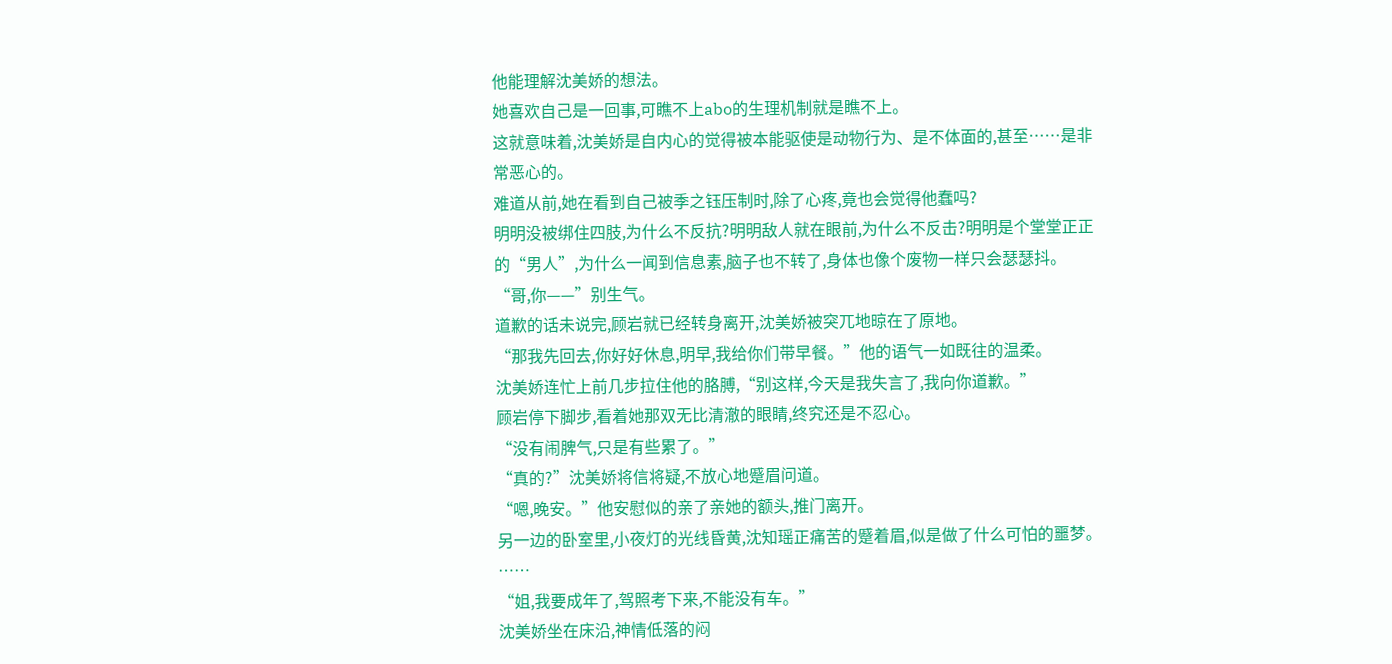他能理解沈美娇的想法。
她喜欢自己是一回事,可瞧不上abo的生理机制就是瞧不上。
这就意味着,沈美娇是自内心的觉得被本能驱使是动物行为、是不体面的,甚至……是非常恶心的。
难道从前,她在看到自己被季之钰压制时,除了心疼,竟也会觉得他蠢吗?
明明没被绑住四肢,为什么不反抗?明明敌人就在眼前,为什么不反击?明明是个堂堂正正的“男人”,为什么一闻到信息素,脑子也不转了,身体也像个废物一样只会瑟瑟抖。
“哥,你——”别生气。
道歉的话未说完,顾岩就已经转身离开,沈美娇被突兀地晾在了原地。
“那我先回去,你好好休息,明早,我给你们带早餐。”他的语气一如既往的温柔。
沈美娇连忙上前几步拉住他的胳膊,“别这样,今天是我失言了,我向你道歉。”
顾岩停下脚步,看着她那双无比清澈的眼睛,终究还是不忍心。
“没有闹脾气,只是有些累了。”
“真的?”沈美娇将信将疑,不放心地蹙眉问道。
“嗯,晚安。”他安慰似的亲了亲她的额头,推门离开。
另一边的卧室里,小夜灯的光线昏黄,沈知瑶正痛苦的蹙着眉,似是做了什么可怕的噩梦。
……
“姐,我要成年了,驾照考下来,不能没有车。”
沈美娇坐在床沿,神情低落的闷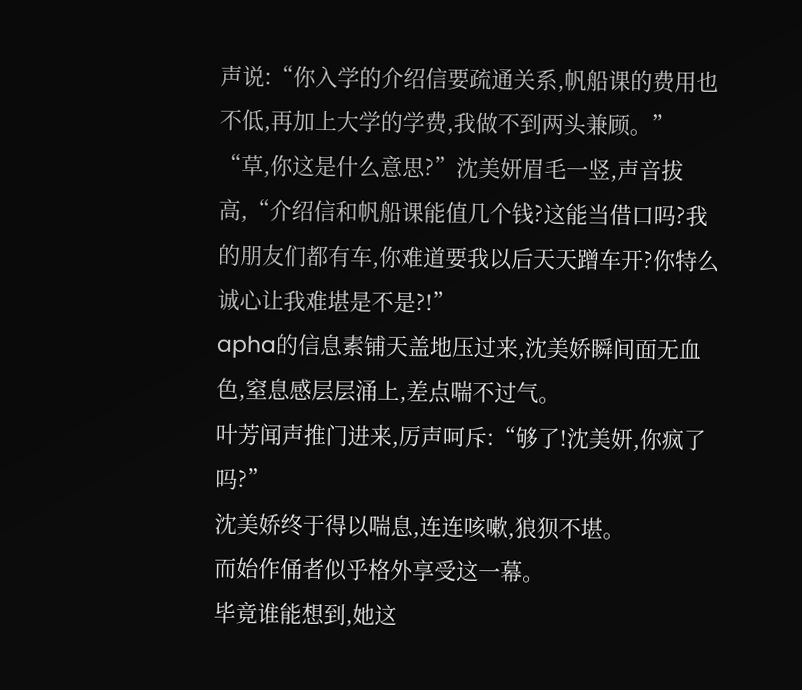声说:“你入学的介绍信要疏通关系,帆船课的费用也不低,再加上大学的学费,我做不到两头兼顾。”
“草,你这是什么意思?”沈美妍眉毛一竖,声音拔高,“介绍信和帆船课能值几个钱?这能当借口吗?我的朋友们都有车,你难道要我以后天天蹭车开?你特么诚心让我难堪是不是?!”
apha的信息素铺天盖地压过来,沈美娇瞬间面无血色,窒息感层层涌上,差点喘不过气。
叶芳闻声推门进来,厉声呵斥:“够了!沈美妍,你疯了吗?”
沈美娇终于得以喘息,连连咳嗽,狼狈不堪。
而始作俑者似乎格外享受这一幕。
毕竟谁能想到,她这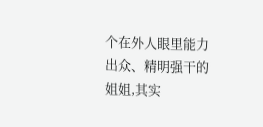个在外人眼里能力出众、精明强干的姐姐,其实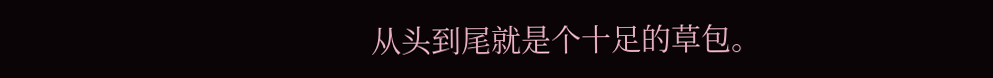从头到尾就是个十足的草包。